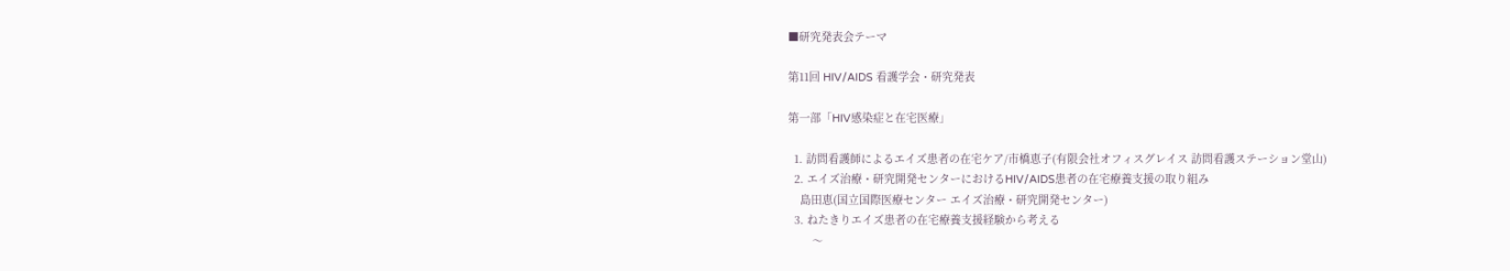■研究発表会テーマ

第11回 HIV/AIDS 看護学会・研究発表

第一部「HIV感染症と在宅医療」

  1. 訪問看護師によるエイズ患者の在宅ケア/市橋恵子(有限会社オフィスグレイス 訪問看護ステーション堂山)
  2. エイズ治療・研究開発センターにおけるHIV/AIDS患者の在宅療養支援の取り組み
    島田恵(国立国際医療センター エイズ治療・研究開発センター)
  3. ねたきりエイズ患者の在宅療養支援経験から考える
        〜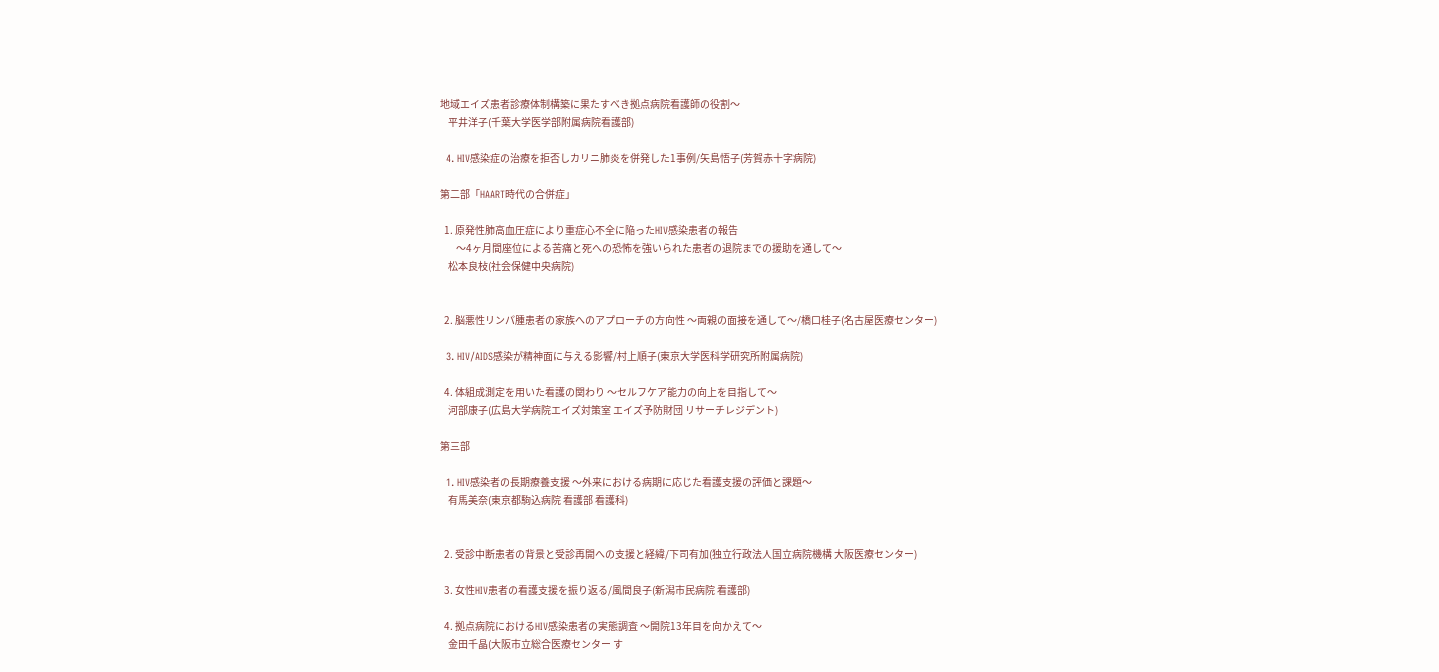地域エイズ患者診療体制構築に果たすべき拠点病院看護師の役割〜
    平井洋子(千葉大学医学部附属病院看護部)

  4. HIV感染症の治療を拒否しカリニ肺炎を併発した1事例/矢島悟子(芳賀赤十字病院)

第二部「HAART時代の合併症」

  1. 原発性肺高血圧症により重症心不全に陥ったHIV感染患者の報告
        〜4ヶ月間座位による苦痛と死への恐怖を強いられた患者の退院までの援助を通して〜
    松本良枝(社会保健中央病院)


  2. 脳悪性リンパ腫患者の家族へのアプローチの方向性 〜両親の面接を通して〜/橋口桂子(名古屋医療センター)

  3. HIV/AIDS感染が精神面に与える影響/村上順子(東京大学医科学研究所附属病院)

  4. 体組成測定を用いた看護の関わり 〜セルフケア能力の向上を目指して〜
    河部康子(広島大学病院エイズ対策室 エイズ予防財団 リサーチレジデント)

第三部

  1. HIV感染者の長期療養支援 〜外来における病期に応じた看護支援の評価と課題〜
    有馬美奈(東京都駒込病院 看護部 看護科)


  2. 受診中断患者の背景と受診再開への支援と経緯/下司有加(独立行政法人国立病院機構 大阪医療センター)

  3. 女性HIV患者の看護支援を振り返る/風間良子(新潟市民病院 看護部)

  4. 拠点病院におけるHIV感染患者の実態調査 〜開院13年目を向かえて〜
    金田千晶(大阪市立総合医療センター す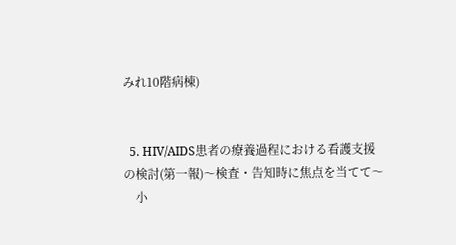みれ10階病棟)


  5. HIV/AIDS患者の療養過程における看護支援の検討(第一報)〜検査・告知時に焦点を当てて〜
    小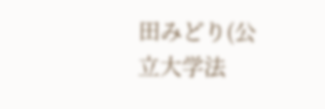田みどり(公立大学法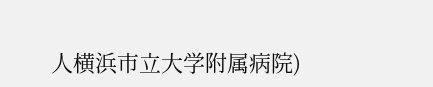人横浜市立大学附属病院)